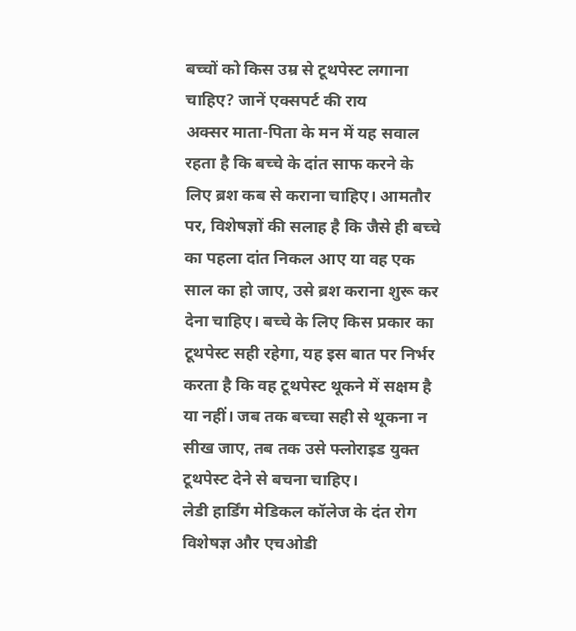बच्चों को किस उम्र से टूथपेस्ट लगाना चाहिए? जानें एक्सपर्ट की राय
अक्सर माता-पिता के मन में यह सवाल रहता है कि बच्चे के दांत साफ करने के लिए ब्रश कब से कराना चाहिए। आमतौर पर, विशेषज्ञों की सलाह है कि जैसे ही बच्चे का पहला दांत निकल आए या वह एक साल का हो जाए, उसे ब्रश कराना शुरू कर देना चाहिए। बच्चे के लिए किस प्रकार का टूथपेस्ट सही रहेगा, यह इस बात पर निर्भर करता है कि वह टूथपेस्ट थूकने में सक्षम है या नहीं। जब तक बच्चा सही से थूकना न सीख जाए, तब तक उसे फ्लोराइड युक्त टूथपेस्ट देने से बचना चाहिए।
लेडी हार्डिंग मेडिकल कॉलेज के दंत रोग विशेषज्ञ और एचओडी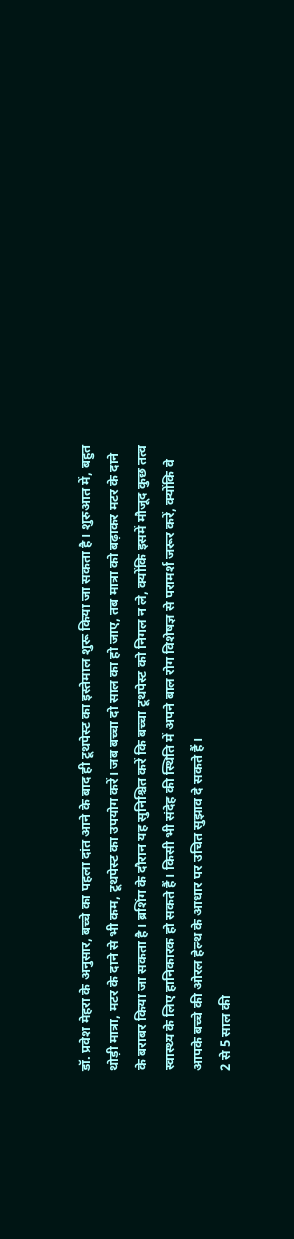डॉ. प्रवेश मेहरा के अनुसार, बच्चे का पहला दांत आने के बाद ही टूथपेस्ट का इस्तेमाल शुरू किया जा सकता है। शुरुआत में, बहुत थोड़ी मात्रा, मटर के दाने से भी कम, टूथपेस्ट का उपयोग करें। जब बच्चा दो साल का हो जाए, तब मात्रा को बढ़ाकर मटर के दाने के बराबर किया जा सकता है। ब्रशिंग के दौरान यह सुनिश्चित करें कि बच्चा टूथपेस्ट को निगल न ले, क्योंकि इसमें मौजूद कुछ तत्व स्वास्थ्य के लिए हानिकारक हो सकते हैं। किसी भी संदेह की स्थिति में अपने बाल रोग विशेषज्ञ से परामर्श जरूर करें, क्योंकि वे आपके बच्चे की ओरल हेल्थ के आधार पर उचित सुझाव दे सकते हैं।
2 से 5 साल की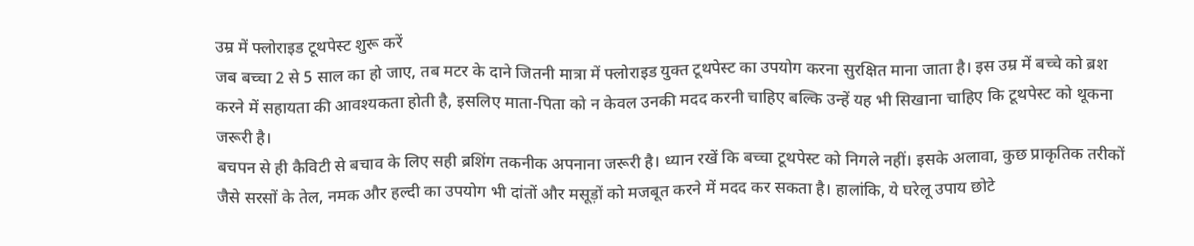उम्र में फ्लोराइड टूथपेस्ट शुरू करें
जब बच्चा 2 से 5 साल का हो जाए, तब मटर के दाने जितनी मात्रा में फ्लोराइड युक्त टूथपेस्ट का उपयोग करना सुरक्षित माना जाता है। इस उम्र में बच्चे को ब्रश करने में सहायता की आवश्यकता होती है, इसलिए माता-पिता को न केवल उनकी मदद करनी चाहिए बल्कि उन्हें यह भी सिखाना चाहिए कि टूथपेस्ट को थूकना जरूरी है।
बचपन से ही कैविटी से बचाव के लिए सही ब्रशिंग तकनीक अपनाना जरूरी है। ध्यान रखें कि बच्चा टूथपेस्ट को निगले नहीं। इसके अलावा, कुछ प्राकृतिक तरीकों जैसे सरसों के तेल, नमक और हल्दी का उपयोग भी दांतों और मसूड़ों को मजबूत करने में मदद कर सकता है। हालांकि, ये घरेलू उपाय छोटे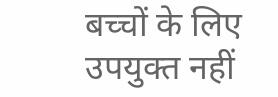बच्चों के लिए उपयुक्त नहीं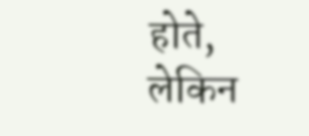होते, लेकिन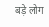बड़े लोग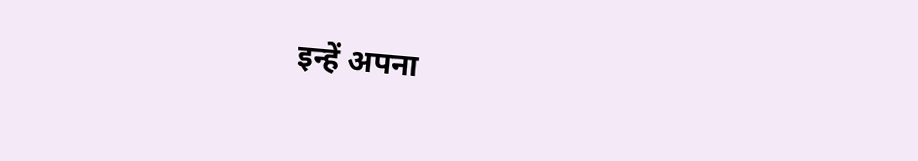इन्हें अपना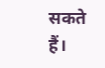सकते हैं।